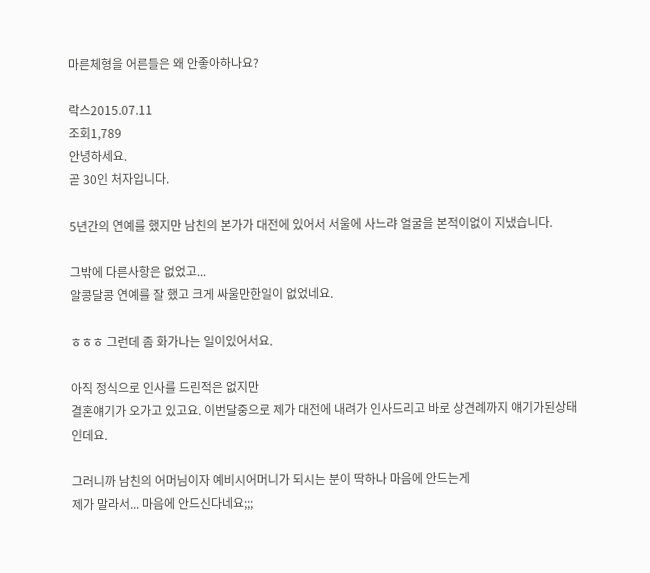마른체형을 어른들은 왜 안좋아하나요?

락스2015.07.11
조회1,789
안녕하세요.
곧 30인 처자입니다.

5년간의 연예를 했지만 남친의 본가가 대전에 있어서 서울에 사느랴 얼굴을 본적이없이 지냈습니다.

그밖에 다른사항은 없었고...
알콩달콩 연예를 잘 했고 크게 싸울만한일이 없었네요.

ㅎㅎㅎ 그런데 좀 화가나는 일이있어서요.

아직 정식으로 인사를 드린적은 없지만
결혼얘기가 오가고 있고요. 이번달중으로 제가 대전에 내려가 인사드리고 바로 상견례까지 얘기가된상태인데요.

그러니까 남친의 어머님이자 예비시어머니가 되시는 분이 딱하나 마음에 안드는게
제가 말라서... 마음에 안드신다네요;;;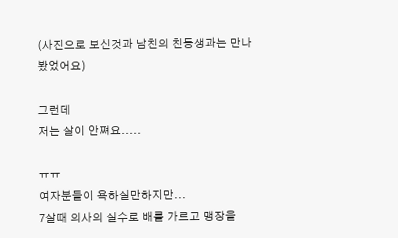(사진으로 보신것과 남친의 친동생과는 만나봤었어요)

그런데
저는 살이 안쪄요.....

ㅠㅠ
여자분들이 욕하실만하지만...
7살때 의사의 실수로 배를 가르고 맹장을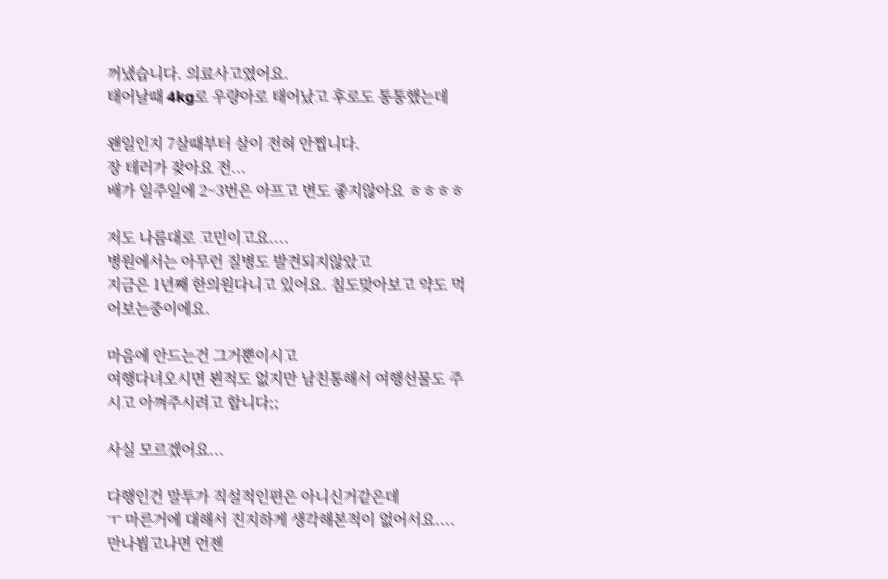꺼냈습니다. 의료사고였어요.
태어날때 4kg로 우량아로 태어났고 후로도 통통했는데

왠일인지 7살때부터 살이 전혀 안찝니다.
장 테러가 잦아요 전...
배가 일주일에 2~3번은 아프고 변도 좋지않아요 ㅎㅎㅎㅎ

저도 나름대로 고민이고요....
병원에서는 아무런 질병도 발견되지않았고
지금은 1년째 한의원다니고 있어요. 침도맞아보고 약도 먹어보는중이에요.

마음에 안드는건 그거뿐이시고
여행다녀오시면 뵌적도 없지만 남친통해서 여행선물도 주시고 아껴주시려고 합니다;;

사실 모르겠어요...

다행인건 말투가 직설적인편은 아니신거같은데
ㅜ 마른거에 대해서 진지하게 생각해본적이 없어서요....
만나뵙고나면 언젠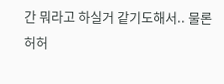간 뭐라고 하실거 같기도해서.. 물론 허허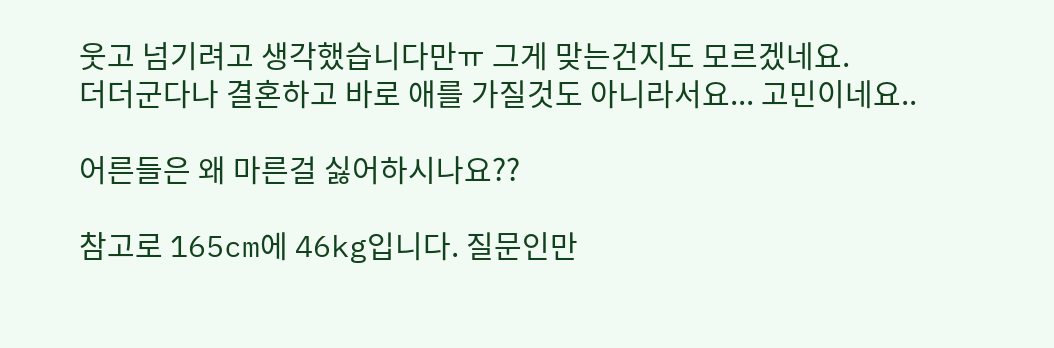웃고 넘기려고 생각했습니다만ㅠ 그게 맞는건지도 모르겠네요.
더더군다나 결혼하고 바로 애를 가질것도 아니라서요... 고민이네요..

어른들은 왜 마른걸 싫어하시나요??

참고로 165cm에 46kg입니다. 질문인만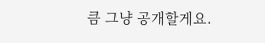큼 그냥 공개할게요.